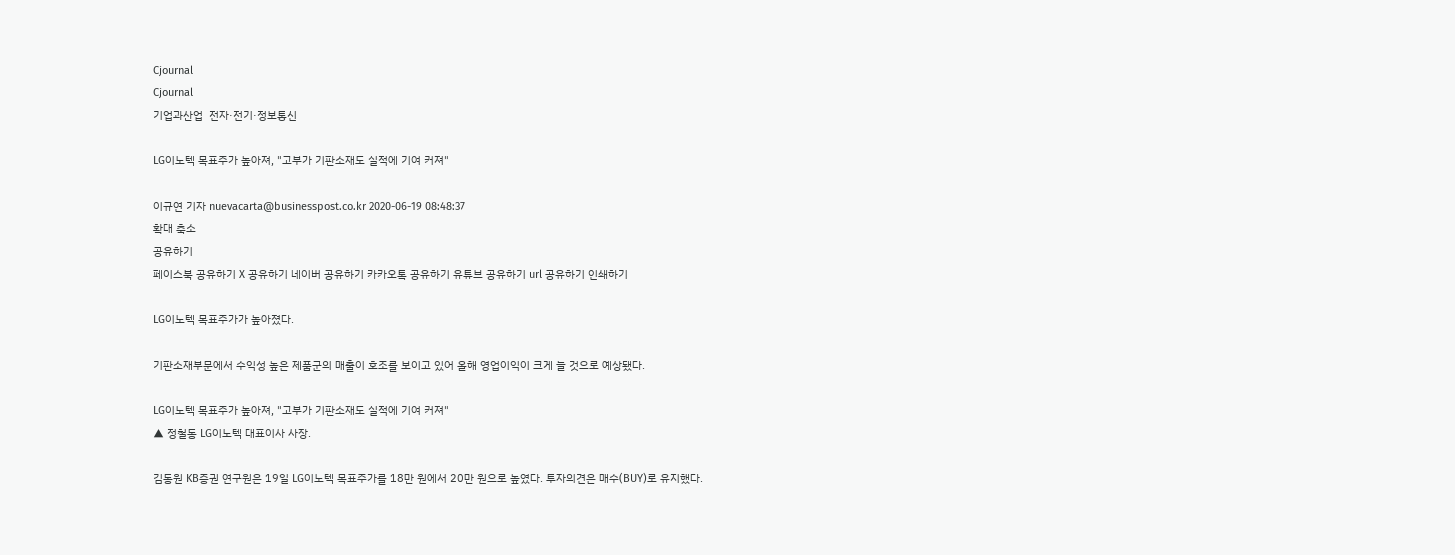Cjournal
Cjournal
기업과산업  전자·전기·정보통신

LG이노텍 목표주가 높아져, "고부가 기판소재도 실적에 기여 커져"

이규연 기자 nuevacarta@businesspost.co.kr 2020-06-19 08:48:37
확대 축소
공유하기
페이스북 공유하기 X 공유하기 네이버 공유하기 카카오톡 공유하기 유튜브 공유하기 url 공유하기 인쇄하기

LG이노텍 목표주가가 높아졌다.

기판소재부문에서 수익성 높은 제품군의 매출이 호조를 보이고 있어 올해 영업이익이 크게 늘 것으로 예상됐다.

LG이노텍 목표주가 높아져, "고부가 기판소재도 실적에 기여 커져"
▲ 정철동 LG이노텍 대표이사 사장.

김동원 KB증권 연구원은 19일 LG이노텍 목표주가를 18만 원에서 20만 원으로 높였다. 투자의견은 매수(BUY)로 유지했다.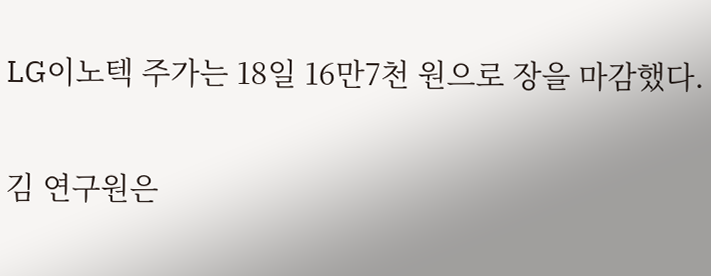LG이노텍 주가는 18일 16만7천 원으로 장을 마감했다.

김 연구원은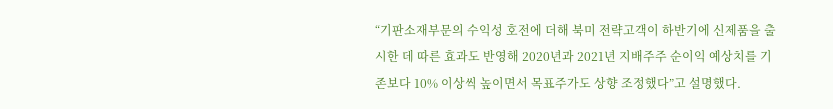“기판소재부문의 수익성 호전에 더해 북미 전략고객이 하반기에 신제품을 출시한 데 따른 효과도 반영해 2020년과 2021년 지배주주 순이익 예상치를 기존보다 10% 이상씩 높이면서 목표주가도 상향 조정했다”고 설명했다.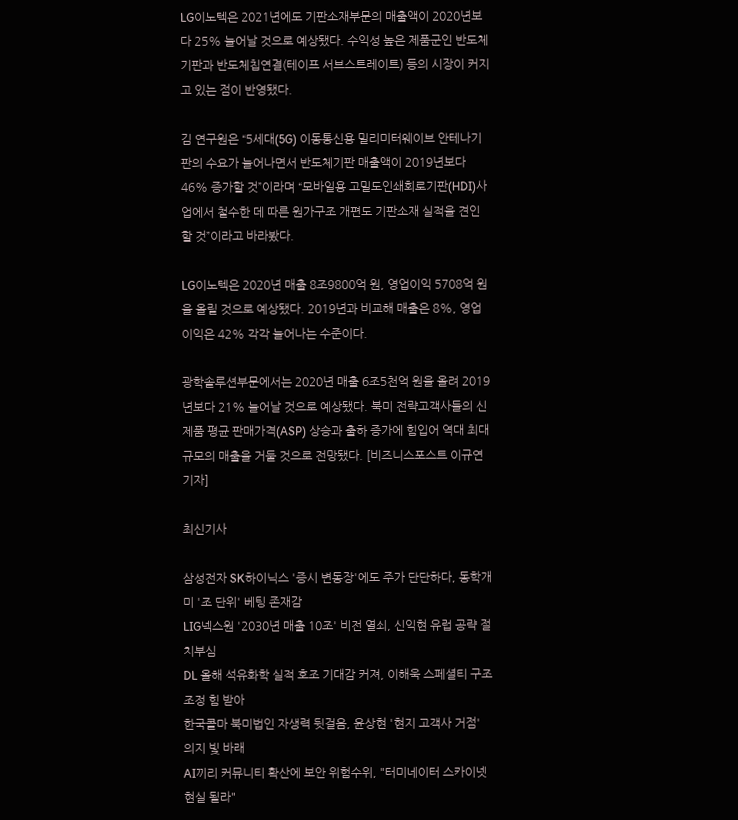LG이노텍은 2021년에도 기판소재부문의 매출액이 2020년보다 25% 늘어날 것으로 예상됐다. 수익성 높은 제품군인 반도체기판과 반도체칩연결(테이프 서브스트레이트) 등의 시장이 커지고 있는 점이 반영됐다.

김 연구원은 “5세대(5G) 이동통신용 밀리미터웨이브 안테나기판의 수요가 늘어나면서 반도체기판 매출액이 2019년보다 46% 증가할 것”이라며 “모바일용 고밀도인쇄회로기판(HDI)사업에서 철수한 데 따른 원가구조 개편도 기판소재 실적을 견인할 것”이라고 바라봤다.

LG이노텍은 2020년 매출 8조9800억 원, 영업이익 5708억 원을 올릴 것으로 예상됐다. 2019년과 비교해 매출은 8%, 영업이익은 42% 각각 늘어나는 수준이다.

광학솔루션부문에서는 2020년 매출 6조5천억 원을 올려 2019년보다 21% 늘어날 것으로 예상됐다. 북미 전략고객사들의 신제품 평균 판매가격(ASP) 상승과 출하 증가에 힘입어 역대 최대 규모의 매출을 거둘 것으로 전망됐다. [비즈니스포스트 이규연 기자]

최신기사

삼성전자 SK하이닉스 '증시 변동장'에도 주가 단단하다, 동학개미 '조 단위' 베팅 존재감
LIG넥스원 '2030년 매출 10조' 비전 열쇠, 신익현 유럽 공략 절치부심
DL 올해 석유화학 실적 호조 기대감 커져, 이해욱 스페셜티 구조조정 힘 받아
한국콜마 북미법인 자생력 뒷걸음, 윤상현 '현지 고객사 거점' 의지 빛 바래
AI끼리 커뮤니티 확산에 보안 위험수위, "터미네이터 스카이넷 현실 될라"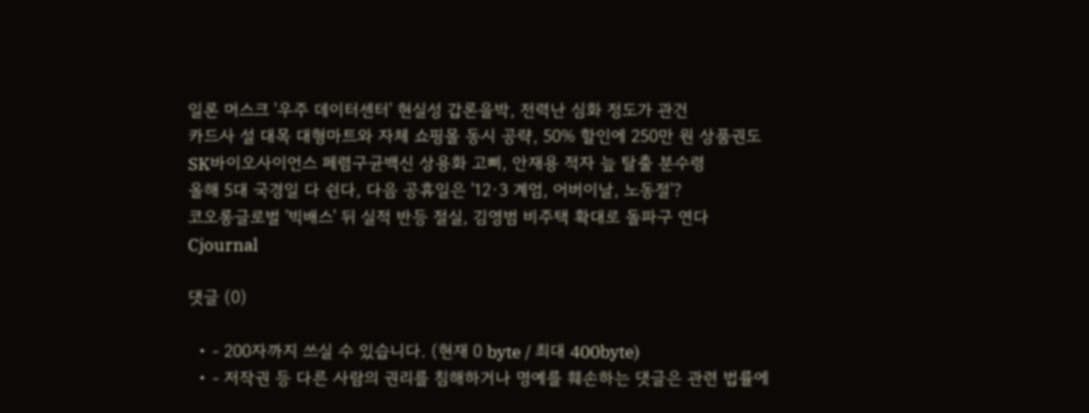일론 머스크 '우주 데이터센터' 현실성 갑론을박, 전력난 심화 정도가 관건
카드사 설 대목 대형마트와 자체 쇼핑몰 동시 공략, 50% 할인에 250만 원 상품권도
SK바이오사이언스 페렴구균백신 상용화 고삐, 안재용 적자 늪 탈출 분수령
올해 5대 국경일 다 쉰다, 다음 공휴일은 '12·3 계엄, 어버이날, 노동절'?
코오롱글로벌 '빅배스' 뒤 실적 반등 절실, 김영범 비주택 확대로 돌파구 연다
Cjournal

댓글 (0)

  • - 200자까지 쓰실 수 있습니다. (현재 0 byte / 최대 400byte)
  • - 저작권 등 다른 사람의 권리를 침해하거나 명예를 훼손하는 댓글은 관련 법률에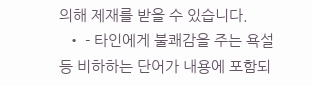의해 제재를 받을 수 있습니다.
  • - 타인에게 불쾌감을 주는 욕설 등 비하하는 단어가 내용에 포함되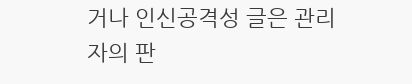거나 인신공격성 글은 관리자의 판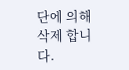단에 의해 삭제 합니다.